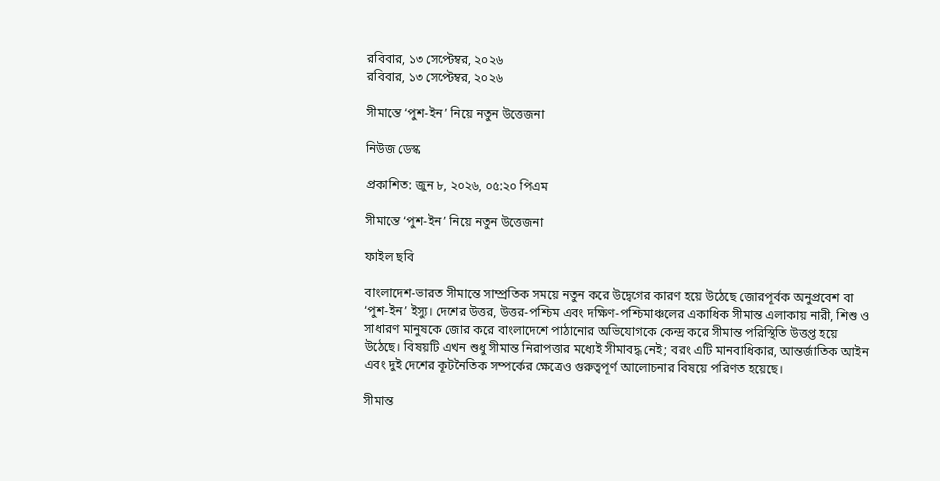রবিবার, ১৩ সেপ্টেম্বর, ২০২৬
রবিবার, ১৩ সেপ্টেম্বর, ২০২৬

সীমান্তে ‘পুশ-ইন’ নিয়ে নতুন উত্তেজনা

নিউজ ডেস্ক

প্রকাশিত: জুন ৮, ২০২৬, ০৫:২০ পিএম

সীমান্তে ‘পুশ-ইন’ নিয়ে নতুন উত্তেজনা

ফাইল ছবি

বাংলাদেশ-ভারত সীমান্তে সাম্প্রতিক সময়ে নতুন করে উদ্বেগের কারণ হয়ে উঠেছে জোরপূর্বক অনুপ্রবেশ বা ‘পুশ-ইন’ ইস্যু। দেশের উত্তর, উত্তর-পশ্চিম এবং দক্ষিণ-পশ্চিমাঞ্চলের একাধিক সীমান্ত এলাকায় নারী, শিশু ও সাধারণ মানুষকে জোর করে বাংলাদেশে পাঠানোর অভিযোগকে কেন্দ্র করে সীমান্ত পরিস্থিতি উত্তপ্ত হয়ে উঠেছে। বিষয়টি এখন শুধু সীমান্ত নিরাপত্তার মধ্যেই সীমাবদ্ধ নেই; বরং এটি মানবাধিকার, আন্তর্জাতিক আইন এবং দুই দেশের কূটনৈতিক সম্পর্কের ক্ষেত্রেও গুরুত্বপূর্ণ আলোচনার বিষয়ে পরিণত হয়েছে।

সীমান্ত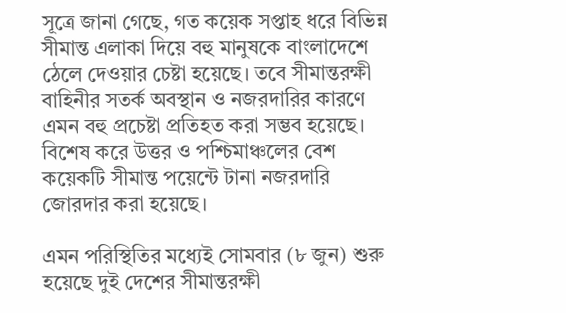সূত্রে জানা গেছে, গত কয়েক সপ্তাহ ধরে বিভিন্ন সীমান্ত এলাকা দিয়ে বহু মানুষকে বাংলাদেশে ঠেলে দেওয়ার চেষ্টা হয়েছে। তবে সীমান্তরক্ষী বাহিনীর সতর্ক অবস্থান ও নজরদারির কারণে এমন বহু প্রচেষ্টা প্রতিহত করা সম্ভব হয়েছে। বিশেষ করে উত্তর ও পশ্চিমাঞ্চলের বেশ কয়েকটি সীমান্ত পয়েন্টে টানা নজরদারি জোরদার করা হয়েছে।

এমন পরিস্থিতির মধ্যেই সোমবার (৮ জুন) শুরু হয়েছে দুই দেশের সীমান্তরক্ষী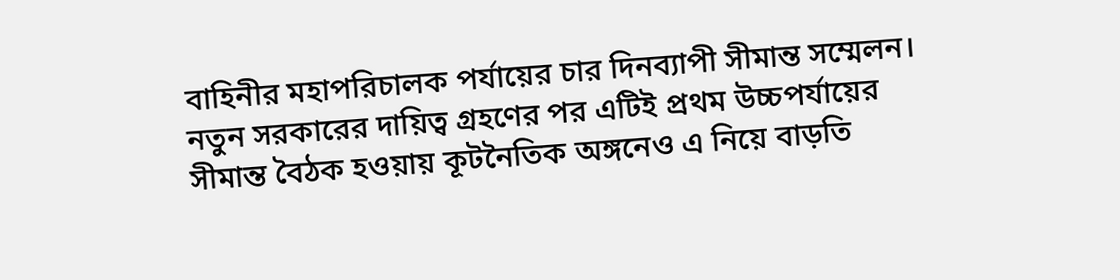বাহিনীর মহাপরিচালক পর্যায়ের চার দিনব্যাপী সীমান্ত সম্মেলন। নতুন সরকারের দায়িত্ব গ্রহণের পর এটিই প্রথম উচ্চপর্যায়ের সীমান্ত বৈঠক হওয়ায় কূটনৈতিক অঙ্গনেও এ নিয়ে বাড়তি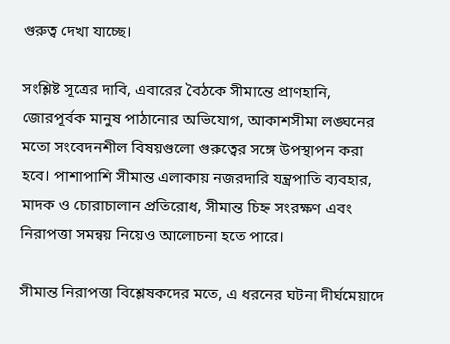গুরুত্ব দেখা যাচ্ছে।

সংশ্লিষ্ট সূত্রের দাবি, এবারের বৈঠকে সীমান্তে প্রাণহানি, জোরপূর্বক মানুষ পাঠানোর অভিযোগ, আকাশসীমা লঙ্ঘনের মতো সংবেদনশীল বিষয়গুলো গুরুত্বের সঙ্গে উপস্থাপন করা হবে। পাশাপাশি সীমান্ত এলাকায় নজরদারি যন্ত্রপাতি ব্যবহার, মাদক ও চোরাচালান প্রতিরোধ, সীমান্ত চিহ্ন সংরক্ষণ এবং নিরাপত্তা সমন্বয় নিয়েও আলোচনা হতে পারে।

সীমান্ত নিরাপত্তা বিশ্লেষকদের মতে, এ ধরনের ঘটনা দীর্ঘমেয়াদে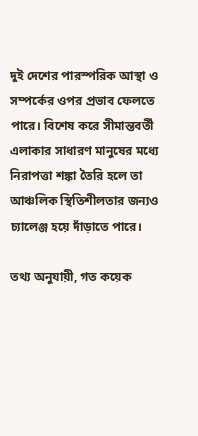দুই দেশের পারস্পরিক আস্থা ও সম্পর্কের ওপর প্রভাব ফেলতে পারে। বিশেষ করে সীমান্তবর্তী এলাকার সাধারণ মানুষের মধ্যে নিরাপত্তা শঙ্কা তৈরি হলে তা আঞ্চলিক স্থিতিশীলতার জন্যও চ্যালেঞ্জ হয়ে দাঁড়াতে পারে।

তথ্য অনুযায়ী, গত কয়েক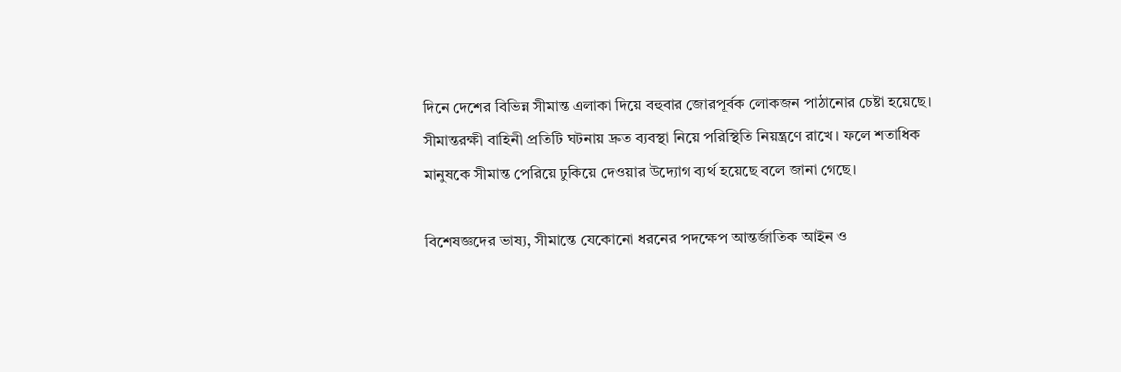দিনে দেশের বিভিন্ন সীমান্ত এলাকা দিয়ে বহুবার জোরপূর্বক লোকজন পাঠানোর চেষ্টা হয়েছে। সীমান্তরক্ষী বাহিনী প্রতিটি ঘটনায় দ্রুত ব্যবস্থা নিয়ে পরিস্থিতি নিয়ন্ত্রণে রাখে। ফলে শতাধিক মানুষকে সীমান্ত পেরিয়ে ঢুকিয়ে দেওয়ার উদ্যোগ ব্যর্থ হয়েছে বলে জানা গেছে।

বিশেষজ্ঞদের ভাষ্য, সীমান্তে যেকোনো ধরনের পদক্ষেপ আন্তর্জাতিক আইন ও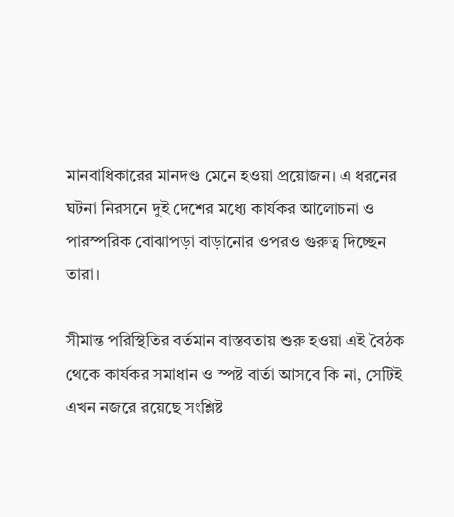মানবাধিকারের মানদণ্ড মেনে হওয়া প্রয়োজন। এ ধরনের ঘটনা নিরসনে দুই দেশের মধ্যে কার্যকর আলোচনা ও পারস্পরিক বোঝাপড়া বাড়ানোর ওপরও গুরুত্ব দিচ্ছেন তারা।

সীমান্ত পরিস্থিতির বর্তমান বাস্তবতায় শুরু হওয়া এই বৈঠক থেকে কার্যকর সমাধান ও স্পষ্ট বার্তা আসবে কি না, সেটিই এখন নজরে রয়েছে সংশ্লিষ্ট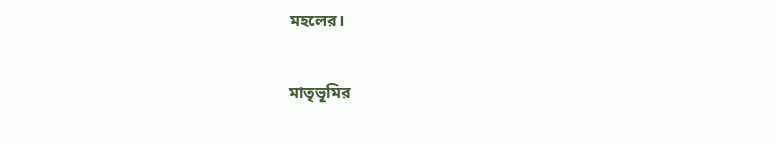মহলের।

মাতৃভূমির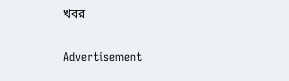খবর

Advertisement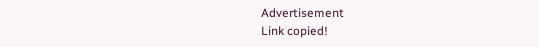Advertisement
Link copied!